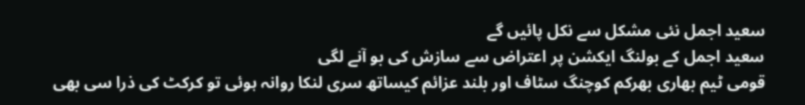سعید اجمل نئی مشکل سے نکل پائیں گے
سعید اجمل کے بولنگ ایکشن پر اعتراض سے سازش کی بو آنے لگی
قومی ٹیم بھاری بھرکم کوچنگ سٹاف اور بلند عزائم کیساتھ سری لنکا روانہ ہوئی تو کرکٹ کی ذرا سی بھی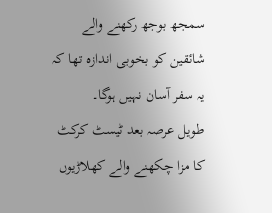سمجھ بوجھ رکھنے والے شائقین کو بخوبی اندازہ تھا کہ یہ سفر آسان نہیں ہوگا۔
طویل عرصہ بعد ٹیسٹ کرکٹ کا مزا چکھنے والے کھلاڑیوں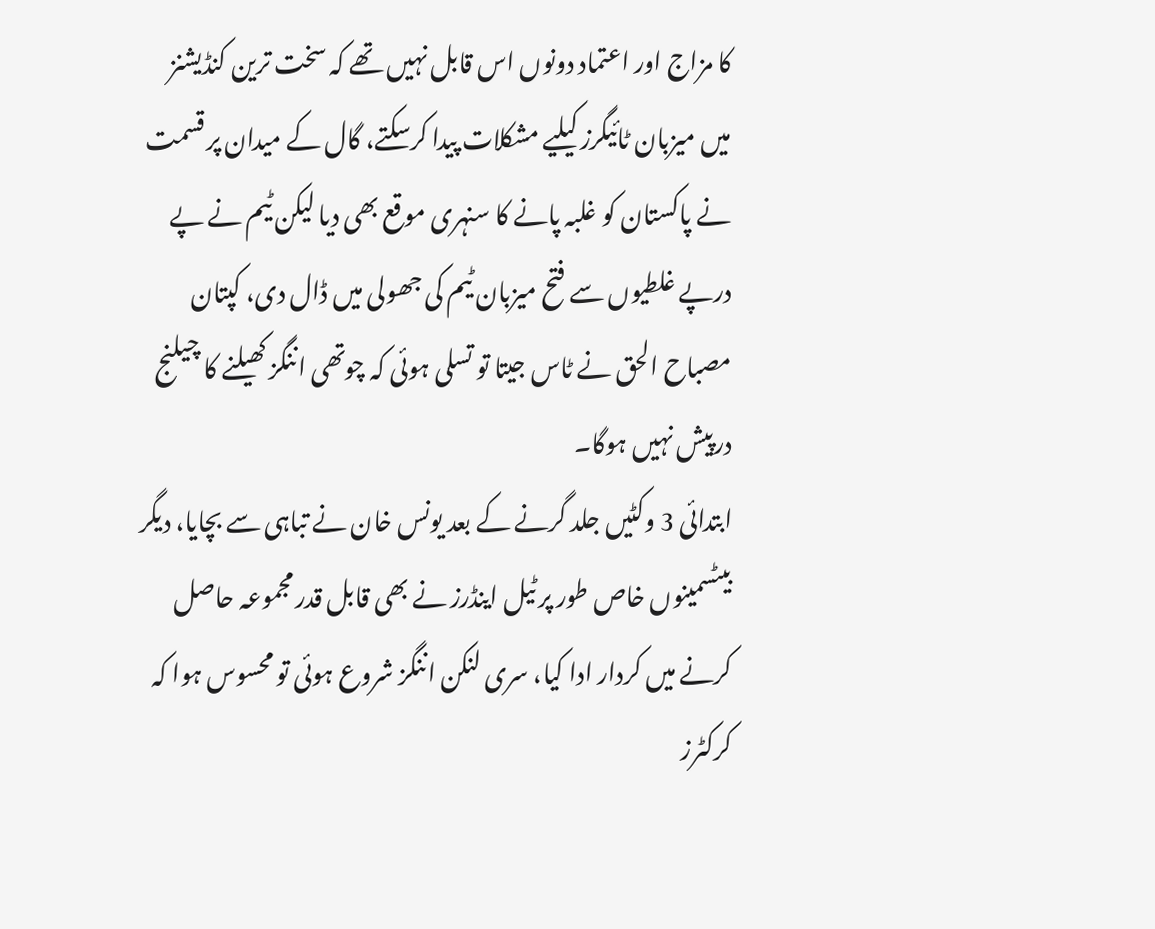کا مزاج اور اعتماد دونوں اس قابل نہیں تھے کہ سخت ترین کنڈیشنز میں میزبان ٹائیگرز کیلیے مشکلات پیدا کرسکتے، گال کے میدان پر قسمت نے پاکستان کو غلبہ پانے کا سنہری موقع بھی دیا لیکن ٹیم نے پے درپے غلطیوں سے فتح میزبان ٹیم کی جھولی میں ڈال دی، کپتان مصباح الحق نے ٹاس جیتا تو تسلی ہوئی کہ چوتھی اننگز کھیلنے کا چیلنج درپیش نہیں ہوگا۔
ابتدائی 3 وکٹیں جلد گرنے کے بعد یونس خان نے تباہی سے بچایا، دیگر بیٹسمینوں خاص طور پر ٹیل اینڈرز نے بھی قابل قدر مجموعہ حاصل کرنے میں کردار ادا کیا، سری لنکن اننگز شروع ہوئی تو محسوس ہوا کہ کرکٹرز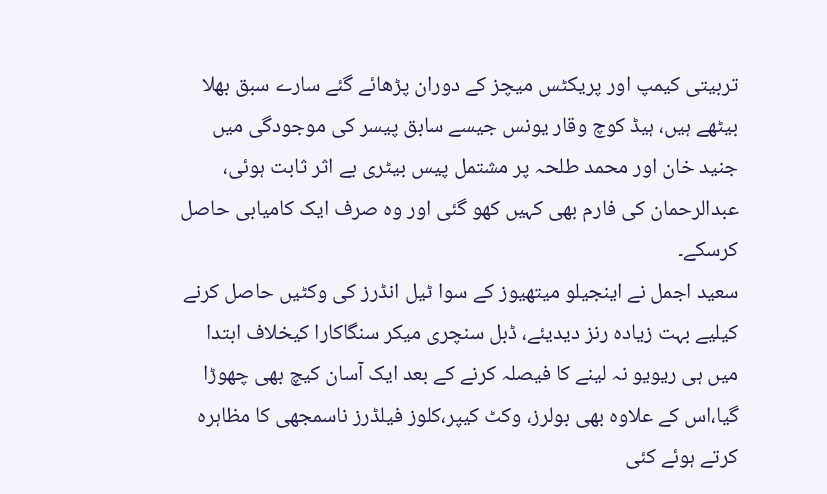تربیتی کیمپ اور پریکٹس میچز کے دوران پڑھائے گئے سارے سبق بھلا بیٹھے ہیں، ہیڈ کوچ وقار یونس جیسے سابق پیسر کی موجودگی میں جنید خان اور محمد طلحہ پر مشتمل پیس بیٹری بے اثر ثابت ہوئی، عبدالرحمان کی فارم بھی کہیں کھو گئی اور وہ صرف ایک کامیابی حاصل کرسکے۔
سعید اجمل نے اینجیلو میتھیوز کے سوا ٹیل انڈرز کی وکٹیں حاصل کرنے کیلیے بہت زیادہ رنز دیدیئے، ڈبل سنچری میکر سنگاکارا کیخلاف ابتدا میں ہی ریویو نہ لینے کا فیصلہ کرنے کے بعد ایک آسان کیچ بھی چھوڑا گیا،اس کے علاوہ بھی بولرز، وکٹ کیپر،کلوز فیلڈرز ناسمجھی کا مظاہرہ کرتے ہوئے کئی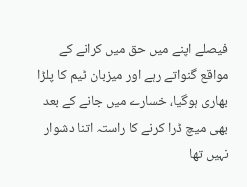فیصلے اپنے میں حق میں کرانے کے مواقع گنواتے رہے اور میزبان ٹیم کا پلڑا بھاری ہوگیا، خسارے میں جانے کے بعد بھی میچ ڈرا کرنے کا راستہ اتنا دشوار نہیں تھا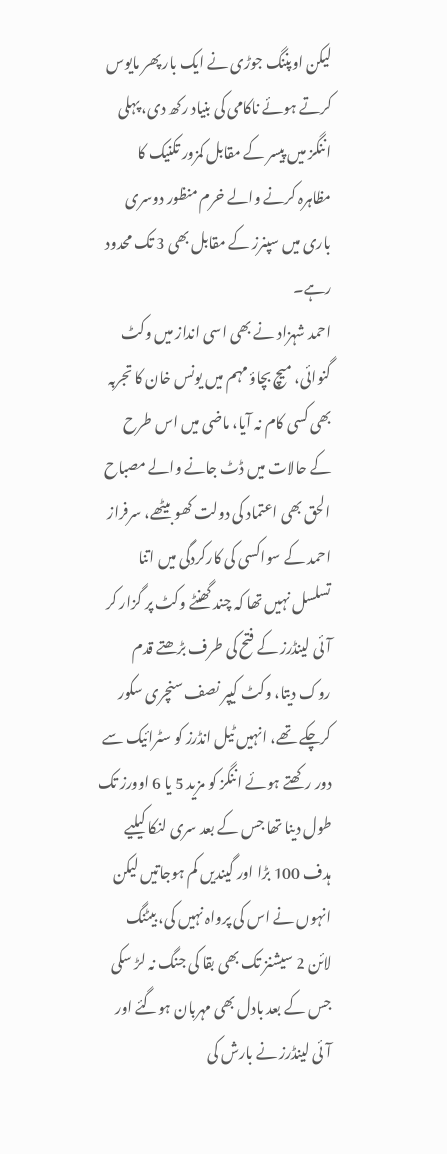لیکن اوپننگ جوڑی نے ایک بار پھر مایوس کرتے ہوئے ناکامی کی بنیاد رکھ دی، پہلی اننگز میں پیسر کے مقابل کمزور تکنیک کا مظاہرہ کرنے والے خرم منظور دوسری باری میں سپنرز کے مقابل بھی 3 تک محدود رہے۔
احمد شہزاد نے بھی اسی انداز میں وکٹ گنوائی، میچ بچاؤ مہم میں یونس خان کا تجربہ بھی کسی کام نہ آیا، ماضی میں اس طرح کے حالات میں ڈٹ جانے والے مصباح الحق بھی اعتماد کی دولت کھو بیٹھے، سرفراز احمد کے سواکسی کی کارکردگی میں اتنا تسلسل نہیں تھا کہ چند گھنٹے وکٹ پر گزار کر آئی لینڈرز کے فتح کی طرف بڑھتے قدم روک دیتا، وکٹ کیپر نصف سنچری سکور کرچکے تھے، انہیں ٹیل انڈرز کو سٹرائیک سے دور رکھتے ہوئے اننگز کو مزید 5 یا 6 اوورز تک طول دینا تھا جس کے بعد سری لنکا کیلیے ہدف 100 بڑا اور گیندیں کم ہوجاتیں لیکن انہوں نے اس کی پرواہ نہیں کی، بیٹنگ لائن 2 سیشنز تک بھی بقا کی جنگ نہ لڑ سکی جس کے بعد بادل بھی مہربان ہوگئے اور آئی لینڈرز نے بارش کی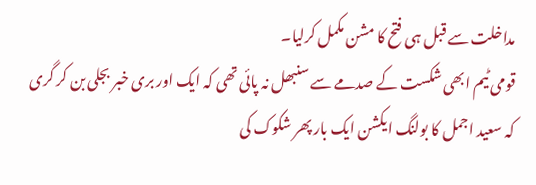مداخلت سے قبل ہی فتح کا مشن مکمل کرلیا۔
قومی ٹیم ابھی شکست کے صدمے سے سنبھل نہ پائی تھی کہ ایک اور بری خبر بجلی بن کر گری کہ سعید اجمل کا بولنگ ایکشن ایک بار پھر شکوک کی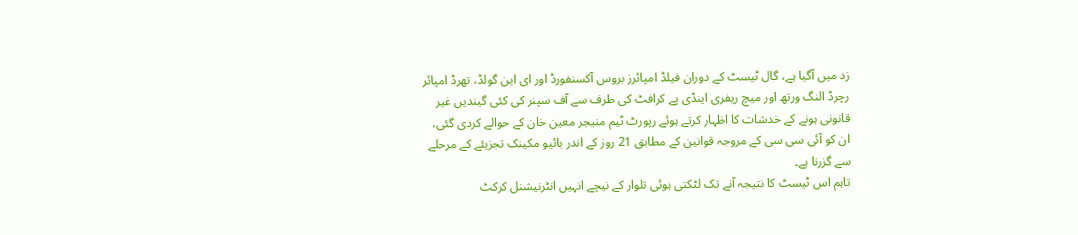زد میں آگیا ہے، گال ٹیسٹ کے دوران فیلڈ امپائرز بروس آکسنفورڈ اور ای این گولڈ، تھرڈ امپائر رچرڈ النگ ورتھ اور میچ ریفری اینڈی پے کرافٹ کی طرف سے آف سپنر کی کئی گیندیں غیر قانونی ہونے کے خدشات کا اظہار کرتے ہوئے رپورٹ ٹیم منیجر معین خان کے حوالے کردی گئی، ان کو آئی سی سی کے مروجہ قوانین کے مطابق 21 روز کے اندر بائیو مکینک تجزیئے کے مرحلے سے گزرنا ہے۔
تاہم اس ٹیسٹ کا نتیجہ آنے تک لٹکتی ہوئی تلوار کے نیچے انہیں انٹرنیشنل کرکٹ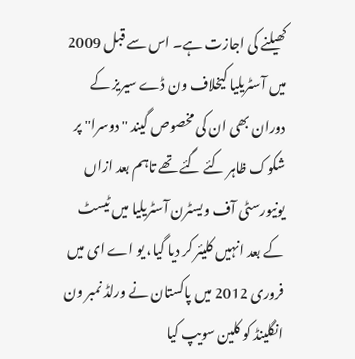کھیلنے کی اجازت ہے۔ اس سے قبل 2009 میں آسٹریلیا کیخلاف ون ڈے سیریز کے دوران بھی ان کی مخصوص گیند '' دوسرا'' پر شکوک ظاہر کئے گئے تھے تاہم بعد ازاں یونیورسٹی آف ویسٹرن آسٹریلیا میں ٹیسٹ کے بعد انہیں کلیئر کر دیا گیا، یو اے ای میں فروری 2012 میں پاکستان نے ورلڈ نمبر ون انگلینڈ کو کلین سویپ کیا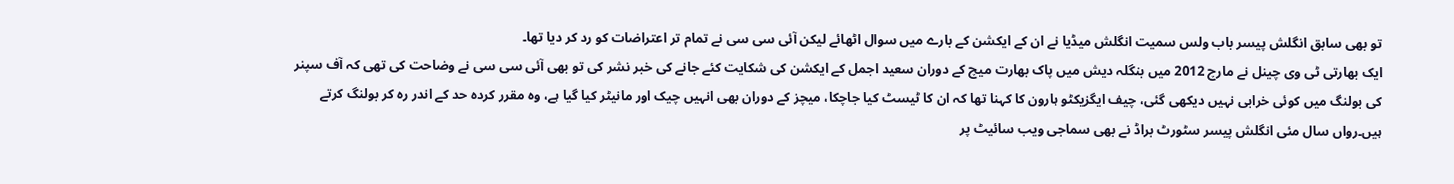تو بھی سابق انگلش پیسر باب ولس سمیت انگلش میڈیا نے ان کے ایکشن کے بارے میں سوال اٹھائے لیکن آئی سی سی نے تمام تر اعتراضات کو رد کر دیا تھا۔
ایک بھارتی ٹی وی چینل نے مارچ 2012 میں بنگلہ دیش میں پاک بھارت میچ کے دوران سعید اجمل کے ایکشن کی شکایت کئے جانے کی خبر نشر کی تو بھی آئی سی سی نے وضاحت کی تھی کہ آف سپنر کی بولنگ میں کوئی خرابی نہیں دیکھی گئی، چیف ایگزیکٹو ہارون کا کہنا تھا کہ ان کا ٹیسٹ کیا جاچکا، میچز کے دوران بھی انہیں چیک اور مانیٹر کیا گیا ہے، وہ مقرر کردہ حد کے اندر رہ کر بولنگ کرتے ہیں۔رواں سال مئی انگلش پیسر سٹورٹ براڈ نے بھی سماجی ویب سائیٹ پر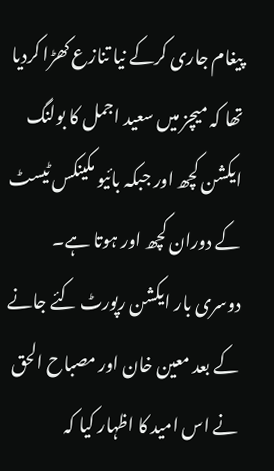پیغام جاری کرکے نیا تنازع کھڑا کردیا تھا کہ میچز میں سعید اجمل کا بولنگ ایکشن کچھ اور جبکہ بائیو مکینکس ٹیسٹ کے دوران کچھ اور ہوتا ہے۔
دوسری بار ایکشن رپورٹ کئے جانے کے بعد معین خان اور مصباح الحق نے اس امید کا اظہار کیا کہ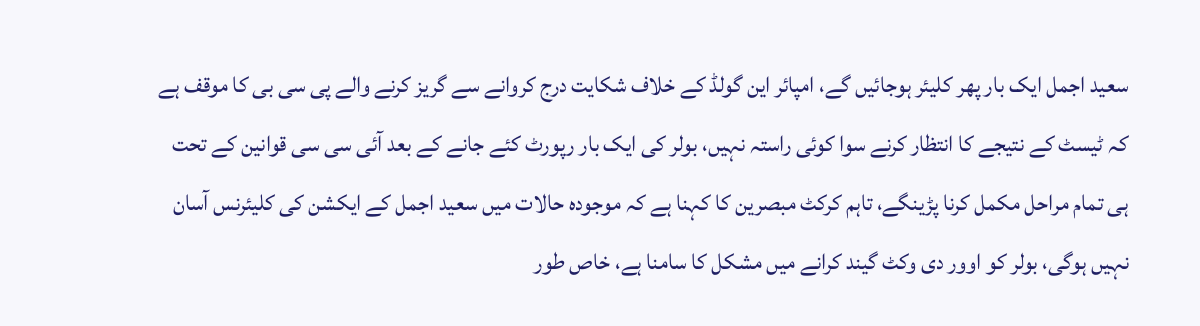سعید اجمل ایک بار پھر کلیئر ہوجائیں گے، امپائر این گولڈ کے خلاف شکایت درج کروانے سے گریز کرنے والے پی سی بی کا موقف ہے کہ ٹیسٹ کے نتیجے کا انتظار کرنے سوا کوئی راستہ نہیں، بولر کی ایک بار رپورٹ کئے جانے کے بعد آئی سی سی قوانین کے تحت ہی تمام مراحل مکمل کرنا پڑینگے، تاہم کرکٹ مبصرین کا کہنا ہے کہ موجودہ حالات میں سعید اجمل کے ایکشن کی کلیئرنس آسان نہیں ہوگی، بولر کو اوور دی وکٹ گیند کرانے میں مشکل کا سامنا ہے، خاص طور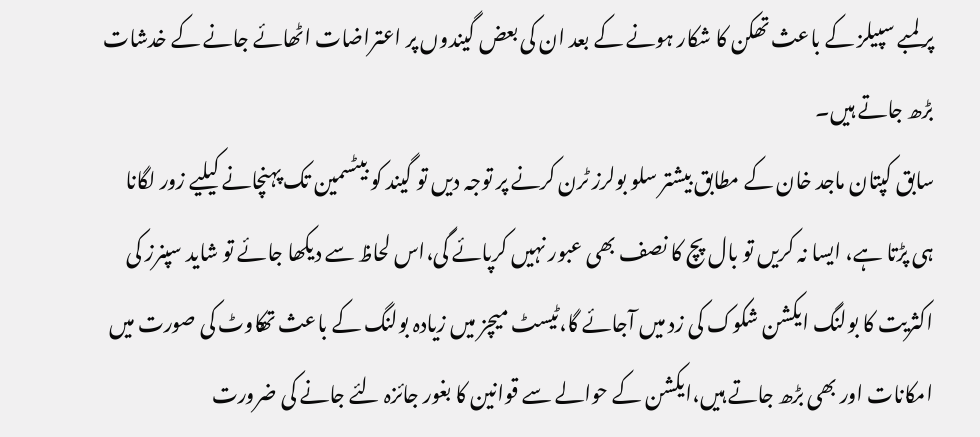پر لمبے سپیلز کے باعث تھکن کا شکار ہونے کے بعد ان کی بعض گیندوں پر اعتراضات اٹھائے جانے کے خدشات بڑھ جاتے ہیں۔
سابق کپتان ماجد خان کے مطابق بیشتر سلو بولرز ٹرن کرنے پر توجہ دیں تو گیند کو بیٹسمین تک پہنچانے کیلیے زور لگانا ہی پڑتا ہے، ایسا نہ کریں تو بال پچ کا نصف بھی عبور نہیں کرپائے گی،اس لحاظ سے دیکھا جائے تو شاید سپنرز کی اکثریت کا بولنگ ایکشن شکوک کی زد میں آجائے گا،ٹیسٹ میچز میں زیادہ بولنگ کے باعث تھکاوٹ کی صورت میں امکانات اور بھی بڑھ جاتے ہیں،ایکشن کے حوالے سے قوانین کا بغور جائزہ لئے جانے کی ضرورت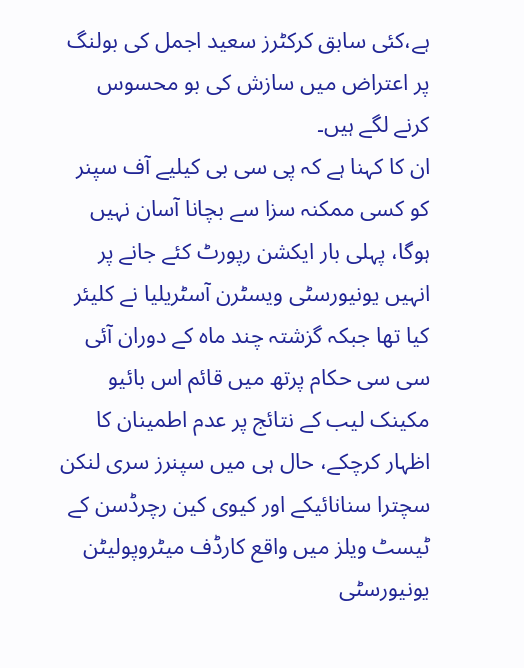ہے،کئی سابق کرکٹرز سعید اجمل کی بولنگ پر اعتراض میں سازش کی بو محسوس کرنے لگے ہیں۔
ان کا کہنا ہے کہ پی سی بی کیلیے آف سپنر کو کسی ممکنہ سزا سے بچانا آسان نہیں ہوگا، پہلی بار ایکشن رپورٹ کئے جانے پر انہیں یونیورسٹی ویسٹرن آسٹریلیا نے کلیئر کیا تھا جبکہ گزشتہ چند ماہ کے دوران آئی سی سی حکام پرتھ میں قائم اس بائیو مکینک لیب کے نتائج پر عدم اطمینان کا اظہار کرچکے، حال ہی میں سپنرز سری لنکن سچترا سنانائیکے اور کیوی کین رچرڈسن کے ٹیسٹ ویلز میں واقع کارڈف میٹروپولیٹن یونیورسٹی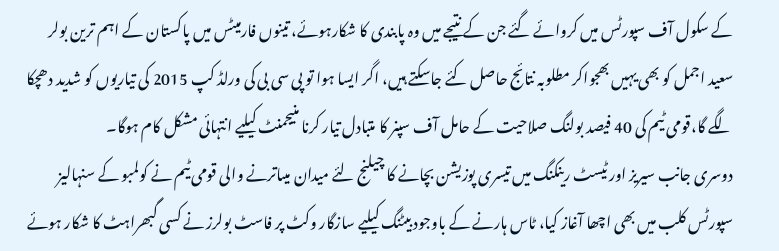کے سکول آف سپورٹس میں کروائے گئے جن کے نتیجے میں وہ پابندی کا شکارہوئے، تینوں فارمیٹس میں پاکستان کے اہم ترین بولر سعید اجمل کو بھی یہیں بھجواکر مطلوبہ نتائج حاصل کئے جاسکتے ہیں، اگر ایسا ہوا تو پی سی بی کی ورلڈ کپ 2015 کی تیاریوں کو شدید دھچکا لگے گا،قومی ٹیم کی 40 فیصد بولنگ صلاحیت کے حامل آف سپنر کا متبادل تیار کرنا منیجمنٹ کیلیے انتہائی مشکل کام ہوگا۔
دوسری جانب سیریز اور ٹیسٹ رینکنگ میں تیسری پوزیشن بچانے کا چیلنج لئے میدان میںاترنے والی قومی ٹیم نے کولمبو کے سنہالیز سپورٹس کلب میں بھی اچھا آغاز کیا، ٹاس ہارنے کے باوجود بیٹنگ کیلیے سازگار وکٹ پر فاسٹ بولرز نے کسی گبھراہٹ کا شکار ہوئے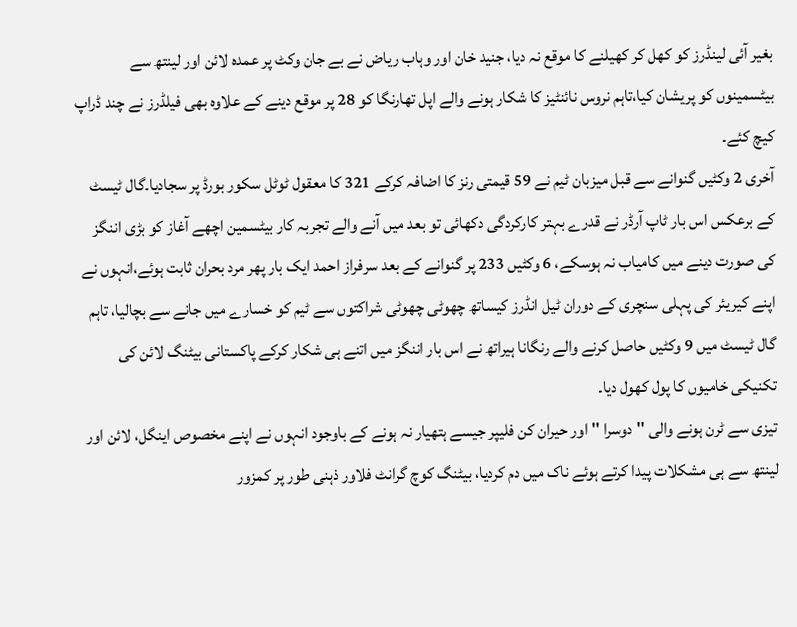بغیر آئی لینڈرز کو کھل کر کھیلنے کا موقع نہ دیا، جنید خان اور وہاب ریاض نے بے جان وکٹ پر عمدہ لائن اور لینتھ سے بیٹسمینوں کو پریشان کیا،تاہم نروس نائنٹیز کا شکار ہونے والے اپل تھارنگا کو 28 پر موقع دینے کے علاوہ بھی فیلڈرز نے چند ڈراپ کیچ کئے۔
آخری 2 وکٹیں گنوانے سے قبل میزبان ٹیم نے 59 قیمتی رنز کا اضافہ کرکے 321 کا معقول ٹوٹل سکور بورڈ پر سجادیا۔گال ٹیسٹ کے برعکس اس بار ٹاپ آرڈر نے قدرے بہتر کارکردگی دکھائی تو بعد میں آنے والے تجربہ کار بیٹسمین اچھے آغاز کو بڑی اننگز کی صورت دینے میں کامیاب نہ ہوسکے، 6 وکٹیں 233 پر گنوانے کے بعد سرفراز احمد ایک بار پھر مرد بحران ثابت ہوئے،انہوں نے اپنے کیریئر کی پہلی سنچری کے دوران ٹیل انڈرز کیساتھ چھوٹی چھوٹی شراکتوں سے ٹیم کو خسارے میں جانے سے بچالیا، تاہم گال ٹیسٹ میں 9 وکٹیں حاصل کرنے والے رنگانا ہیراتھ نے اس بار اننگز میں اتنے ہی شکار کرکے پاکستانی بیٹنگ لائن کی تکنیکی خامیوں کا پول کھول دیا۔
تیزی سے ٹرن ہونے والی ''دوسرا '' اور حیران کن فلیپر جیسے ہتھیار نہ ہونے کے باوجود انہوں نے اپنے مخصوص اینگل، لائن اور لینتھ سے ہی مشکلات پیدا کرتے ہوئے ناک میں دم کردیا، بیٹنگ کوچ گرانٹ فلاور ذہنی طور پر کمزور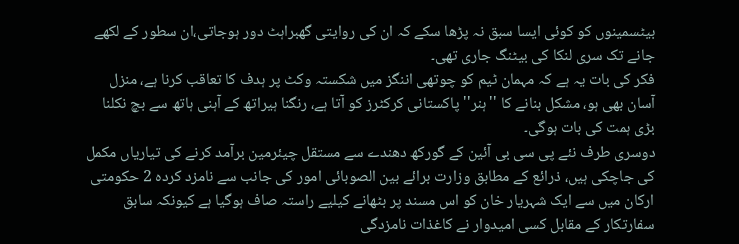بیٹسمینوں کو کوئی ایسا سبق نہ پڑھا سکے کہ ان کی روایتی گھبراہٹ دور ہوجاتی،ان سطور کے لکھے جانے تک سری لنکا کی بیٹنگ جاری تھی۔
فکر کی بات یہ ہے کہ مہمان ٹیم کو چوتھی اننگز میں شکستہ وکٹ پر ہدف کا تعاقب کرنا ہے، منزل آسان بھی ہو، مشکل بنانے کا ''ہنر'' پاکستانی کرکٹرز کو آتا ہے، رنگنا ہیراتھ کے آہنی ہاتھ سے بچ نکلنا بڑی ہمت کی بات ہوگی۔
دوسری طرف نئے پی سی بی آئین کے گورکھ دھندے سے مستقل چیئرمین برآمد کرنے کی تیاریاں مکمل کی جاچکی ہیں، ذرائع کے مطابق وزارت برائے بین الصوبائی امور کی جانب سے نامزد کردہ 2 حکومتی ارکان میں سے ایک شہریار خان کو اس مسند پر بٹھانے کیلیے راستہ صاف ہوگیا ہے کیونکہ سابق سفارتکار کے مقابل کسی امیدوار نے کاغذات نامزدگی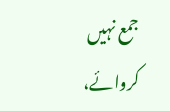جمع نہیں کروائے،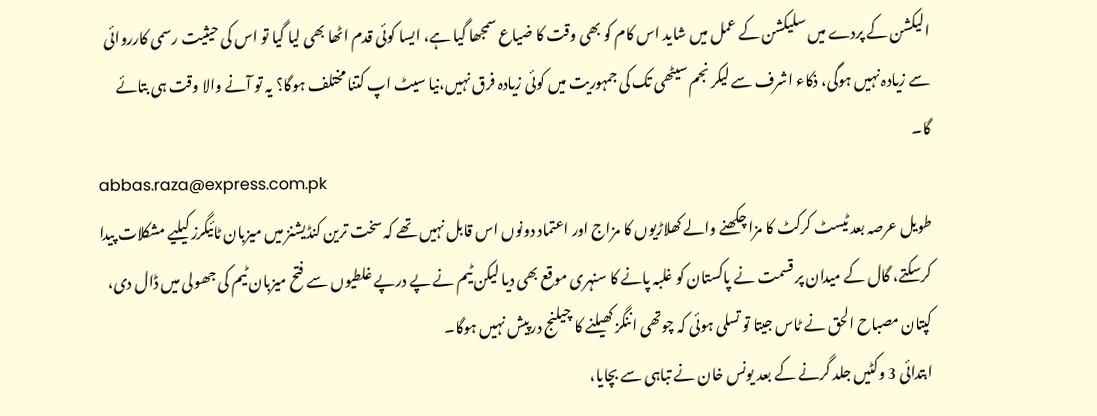الیکشن کے پردے میں سلیکشن کے عمل میں شاید اس کام کو بھی وقت کا ضیاع سمجھا گیا ہے، ایسا کوئی قدم اٹھا بھی لیا گیا تو اس کی حیثیت رسمی کارروائی سے زیادہ نہیں ہوگی، ذکاء اشرف سے لیکر نجم سیٹھی تک کی جمہوریت میں کوئی زیادہ فرق نہیں،نیا سیٹ اپ کتنا مختلف ہوگا؟ یہ تو آنے والا وقت ہی بتائے گا۔
abbas.raza@express.com.pk
طویل عرصہ بعد ٹیسٹ کرکٹ کا مزا چکھنے والے کھلاڑیوں کا مزاج اور اعتماد دونوں اس قابل نہیں تھے کہ سخت ترین کنڈیشنز میں میزبان ٹائیگرز کیلیے مشکلات پیدا کرسکتے، گال کے میدان پر قسمت نے پاکستان کو غلبہ پانے کا سنہری موقع بھی دیا لیکن ٹیم نے پے درپے غلطیوں سے فتح میزبان ٹیم کی جھولی میں ڈال دی، کپتان مصباح الحق نے ٹاس جیتا تو تسلی ہوئی کہ چوتھی اننگز کھیلنے کا چیلنج درپیش نہیں ہوگا۔
ابتدائی 3 وکٹیں جلد گرنے کے بعد یونس خان نے تباہی سے بچایا،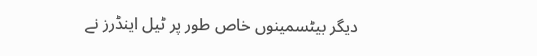دیگر بیٹسمینوں خاص طور پر ٹیل اینڈرز نے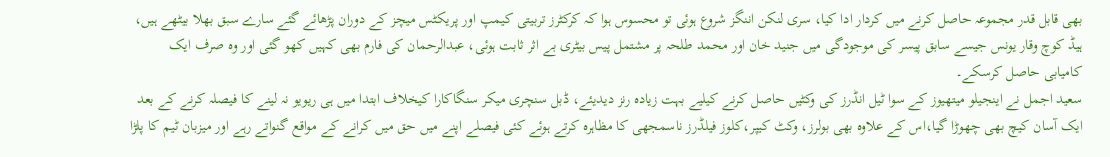بھی قابل قدر مجموعہ حاصل کرنے میں کردار ادا کیا، سری لنکن اننگز شروع ہوئی تو محسوس ہوا کہ کرکٹرز تربیتی کیمپ اور پریکٹس میچز کے دوران پڑھائے گئے سارے سبق بھلا بیٹھے ہیں، ہیڈ کوچ وقار یونس جیسے سابق پیسر کی موجودگی میں جنید خان اور محمد طلحہ پر مشتمل پیس بیٹری بے اثر ثابت ہوئی، عبدالرحمان کی فارم بھی کہیں کھو گئی اور وہ صرف ایک کامیابی حاصل کرسکے۔
سعید اجمل نے اینجیلو میتھیوز کے سوا ٹیل انڈرز کی وکٹیں حاصل کرنے کیلیے بہت زیادہ رنز دیدیئے، ڈبل سنچری میکر سنگاکارا کیخلاف ابتدا میں ہی ریویو نہ لینے کا فیصلہ کرنے کے بعد ایک آسان کیچ بھی چھوڑا گیا،اس کے علاوہ بھی بولرز، وکٹ کیپر،کلوز فیلڈرز ناسمجھی کا مظاہرہ کرتے ہوئے کئی فیصلے اپنے میں حق میں کرانے کے مواقع گنواتے رہے اور میزبان ٹیم کا پلڑا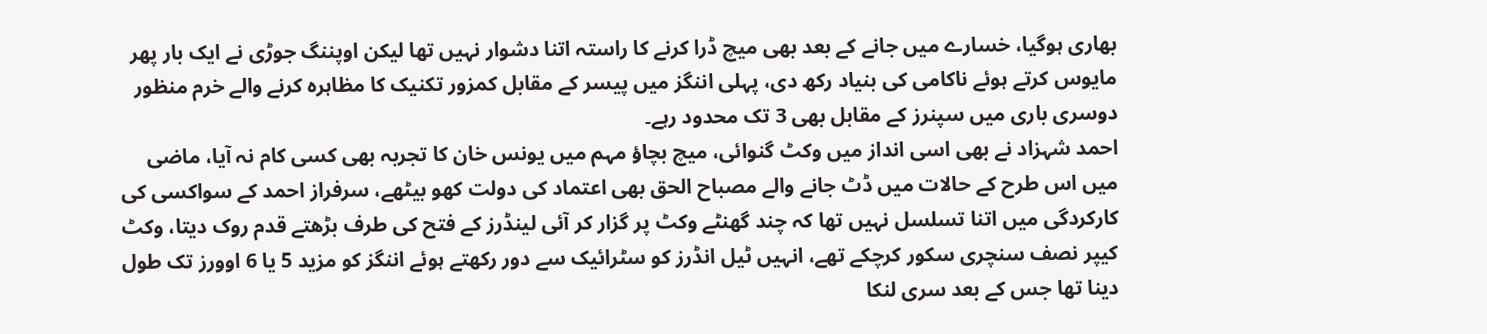بھاری ہوگیا، خسارے میں جانے کے بعد بھی میچ ڈرا کرنے کا راستہ اتنا دشوار نہیں تھا لیکن اوپننگ جوڑی نے ایک بار پھر مایوس کرتے ہوئے ناکامی کی بنیاد رکھ دی، پہلی اننگز میں پیسر کے مقابل کمزور تکنیک کا مظاہرہ کرنے والے خرم منظور دوسری باری میں سپنرز کے مقابل بھی 3 تک محدود رہے۔
احمد شہزاد نے بھی اسی انداز میں وکٹ گنوائی، میچ بچاؤ مہم میں یونس خان کا تجربہ بھی کسی کام نہ آیا، ماضی میں اس طرح کے حالات میں ڈٹ جانے والے مصباح الحق بھی اعتماد کی دولت کھو بیٹھے، سرفراز احمد کے سواکسی کی کارکردگی میں اتنا تسلسل نہیں تھا کہ چند گھنٹے وکٹ پر گزار کر آئی لینڈرز کے فتح کی طرف بڑھتے قدم روک دیتا، وکٹ کیپر نصف سنچری سکور کرچکے تھے، انہیں ٹیل انڈرز کو سٹرائیک سے دور رکھتے ہوئے اننگز کو مزید 5 یا 6 اوورز تک طول دینا تھا جس کے بعد سری لنکا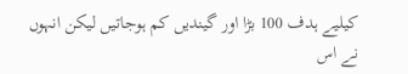کیلیے ہدف 100 بڑا اور گیندیں کم ہوجاتیں لیکن انہوں نے اس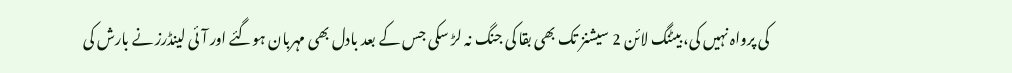کی پرواہ نہیں کی، بیٹنگ لائن 2 سیشنز تک بھی بقا کی جنگ نہ لڑ سکی جس کے بعد بادل بھی مہربان ہوگئے اور آئی لینڈرز نے بارش کی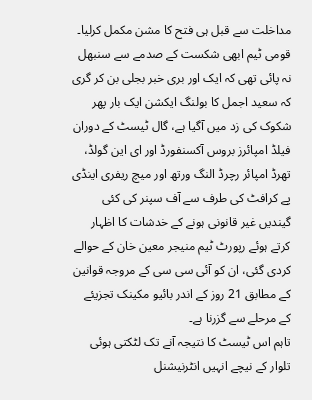مداخلت سے قبل ہی فتح کا مشن مکمل کرلیا۔
قومی ٹیم ابھی شکست کے صدمے سے سنبھل نہ پائی تھی کہ ایک اور بری خبر بجلی بن کر گری کہ سعید اجمل کا بولنگ ایکشن ایک بار پھر شکوک کی زد میں آگیا ہے، گال ٹیسٹ کے دوران فیلڈ امپائرز بروس آکسنفورڈ اور ای این گولڈ، تھرڈ امپائر رچرڈ النگ ورتھ اور میچ ریفری اینڈی پے کرافٹ کی طرف سے آف سپنر کی کئی گیندیں غیر قانونی ہونے کے خدشات کا اظہار کرتے ہوئے رپورٹ ٹیم منیجر معین خان کے حوالے کردی گئی، ان کو آئی سی سی کے مروجہ قوانین کے مطابق 21 روز کے اندر بائیو مکینک تجزیئے کے مرحلے سے گزرنا ہے۔
تاہم اس ٹیسٹ کا نتیجہ آنے تک لٹکتی ہوئی تلوار کے نیچے انہیں انٹرنیشنل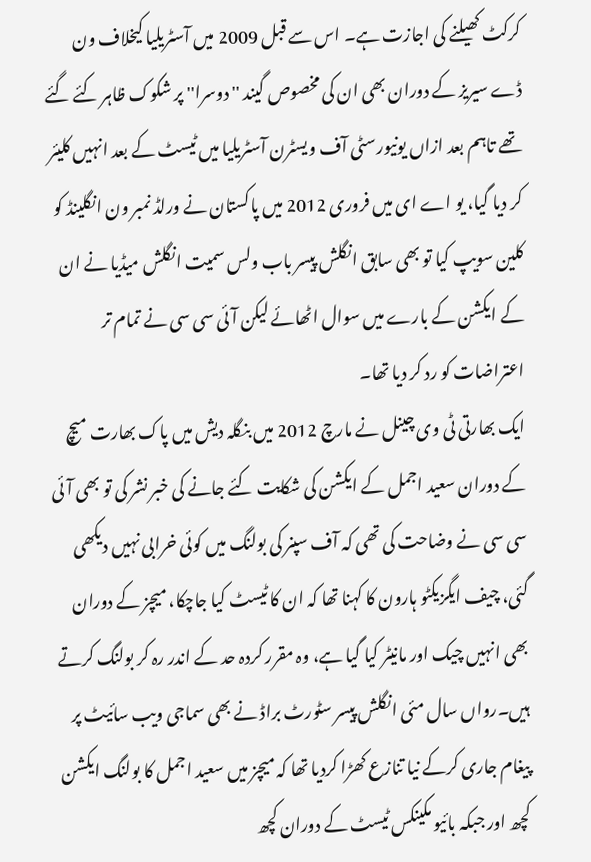کرکٹ کھیلنے کی اجازت ہے۔ اس سے قبل 2009 میں آسٹریلیا کیخلاف ون ڈے سیریز کے دوران بھی ان کی مخصوص گیند '' دوسرا'' پر شکوک ظاہر کئے گئے تھے تاہم بعد ازاں یونیورسٹی آف ویسٹرن آسٹریلیا میں ٹیسٹ کے بعد انہیں کلیئر کر دیا گیا، یو اے ای میں فروری 2012 میں پاکستان نے ورلڈ نمبر ون انگلینڈ کو کلین سویپ کیا تو بھی سابق انگلش پیسر باب ولس سمیت انگلش میڈیا نے ان کے ایکشن کے بارے میں سوال اٹھائے لیکن آئی سی سی نے تمام تر اعتراضات کو رد کر دیا تھا۔
ایک بھارتی ٹی وی چینل نے مارچ 2012 میں بنگلہ دیش میں پاک بھارت میچ کے دوران سعید اجمل کے ایکشن کی شکایت کئے جانے کی خبر نشر کی تو بھی آئی سی سی نے وضاحت کی تھی کہ آف سپنر کی بولنگ میں کوئی خرابی نہیں دیکھی گئی، چیف ایگزیکٹو ہارون کا کہنا تھا کہ ان کا ٹیسٹ کیا جاچکا، میچز کے دوران بھی انہیں چیک اور مانیٹر کیا گیا ہے، وہ مقرر کردہ حد کے اندر رہ کر بولنگ کرتے ہیں۔رواں سال مئی انگلش پیسر سٹورٹ براڈ نے بھی سماجی ویب سائیٹ پر پیغام جاری کرکے نیا تنازع کھڑا کردیا تھا کہ میچز میں سعید اجمل کا بولنگ ایکشن کچھ اور جبکہ بائیو مکینکس ٹیسٹ کے دوران کچھ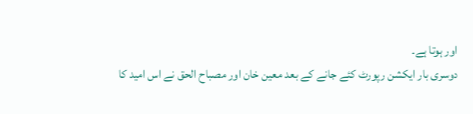اور ہوتا ہے۔
دوسری بار ایکشن رپورٹ کئے جانے کے بعد معین خان اور مصباح الحق نے اس امید کا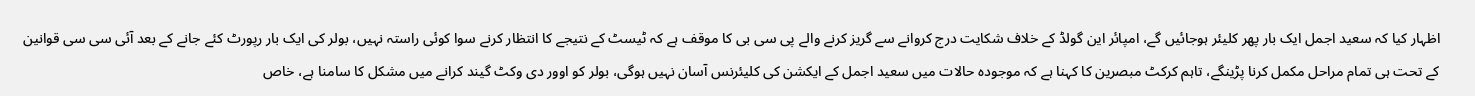اظہار کیا کہ سعید اجمل ایک بار پھر کلیئر ہوجائیں گے، امپائر این گولڈ کے خلاف شکایت درج کروانے سے گریز کرنے والے پی سی بی کا موقف ہے کہ ٹیسٹ کے نتیجے کا انتظار کرنے سوا کوئی راستہ نہیں، بولر کی ایک بار رپورٹ کئے جانے کے بعد آئی سی سی قوانین کے تحت ہی تمام مراحل مکمل کرنا پڑینگے، تاہم کرکٹ مبصرین کا کہنا ہے کہ موجودہ حالات میں سعید اجمل کے ایکشن کی کلیئرنس آسان نہیں ہوگی، بولر کو اوور دی وکٹ گیند کرانے میں مشکل کا سامنا ہے، خاص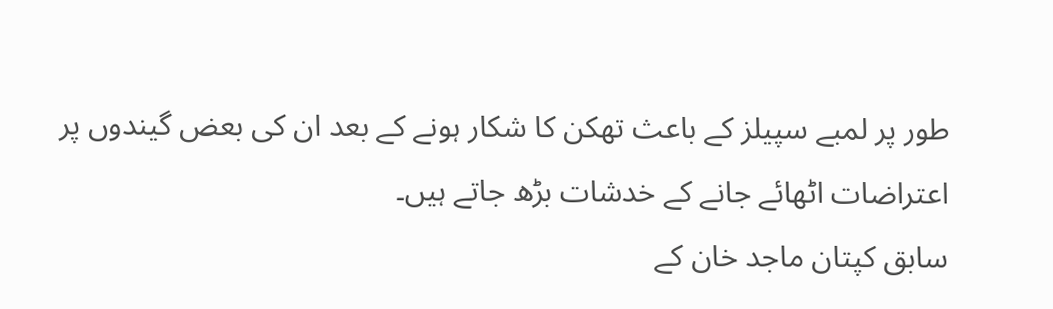طور پر لمبے سپیلز کے باعث تھکن کا شکار ہونے کے بعد ان کی بعض گیندوں پر اعتراضات اٹھائے جانے کے خدشات بڑھ جاتے ہیں۔
سابق کپتان ماجد خان کے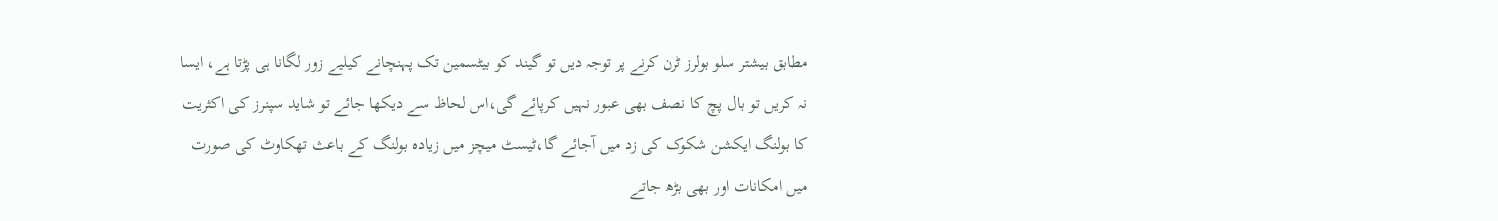مطابق بیشتر سلو بولرز ٹرن کرنے پر توجہ دیں تو گیند کو بیٹسمین تک پہنچانے کیلیے زور لگانا ہی پڑتا ہے، ایسا نہ کریں تو بال پچ کا نصف بھی عبور نہیں کرپائے گی،اس لحاظ سے دیکھا جائے تو شاید سپنرز کی اکثریت کا بولنگ ایکشن شکوک کی زد میں آجائے گا،ٹیسٹ میچز میں زیادہ بولنگ کے باعث تھکاوٹ کی صورت میں امکانات اور بھی بڑھ جاتے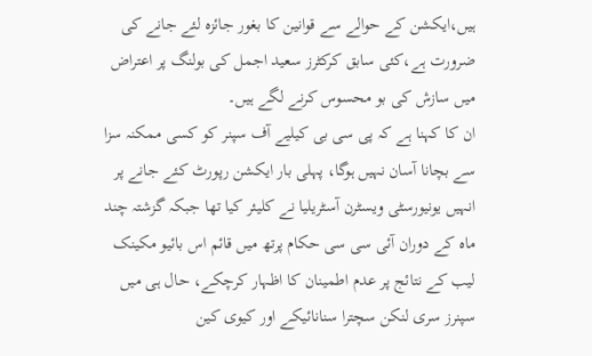ہیں،ایکشن کے حوالے سے قوانین کا بغور جائزہ لئے جانے کی ضرورت ہے،کئی سابق کرکٹرز سعید اجمل کی بولنگ پر اعتراض میں سازش کی بو محسوس کرنے لگے ہیں۔
ان کا کہنا ہے کہ پی سی بی کیلیے آف سپنر کو کسی ممکنہ سزا سے بچانا آسان نہیں ہوگا، پہلی بار ایکشن رپورٹ کئے جانے پر انہیں یونیورسٹی ویسٹرن آسٹریلیا نے کلیئر کیا تھا جبکہ گزشتہ چند ماہ کے دوران آئی سی سی حکام پرتھ میں قائم اس بائیو مکینک لیب کے نتائج پر عدم اطمینان کا اظہار کرچکے، حال ہی میں سپنرز سری لنکن سچترا سنانائیکے اور کیوی کین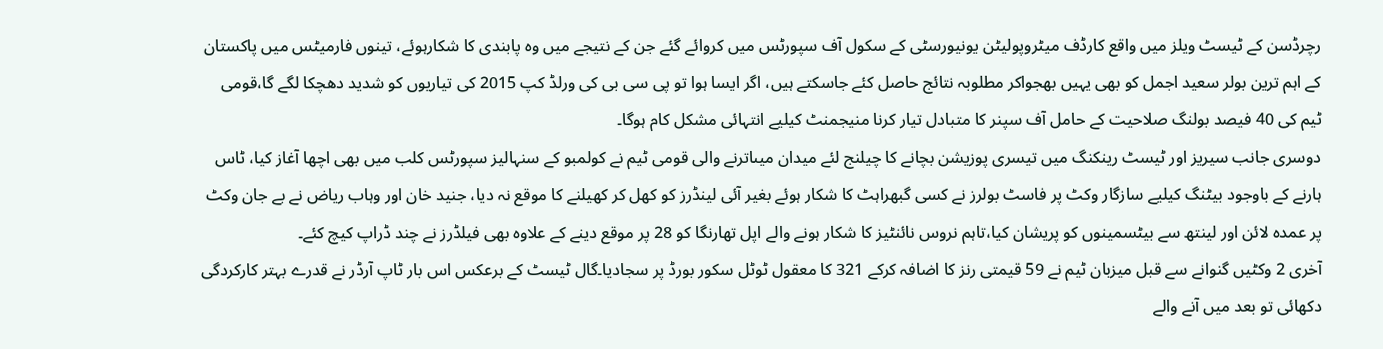رچرڈسن کے ٹیسٹ ویلز میں واقع کارڈف میٹروپولیٹن یونیورسٹی کے سکول آف سپورٹس میں کروائے گئے جن کے نتیجے میں وہ پابندی کا شکارہوئے، تینوں فارمیٹس میں پاکستان کے اہم ترین بولر سعید اجمل کو بھی یہیں بھجواکر مطلوبہ نتائج حاصل کئے جاسکتے ہیں، اگر ایسا ہوا تو پی سی بی کی ورلڈ کپ 2015 کی تیاریوں کو شدید دھچکا لگے گا،قومی ٹیم کی 40 فیصد بولنگ صلاحیت کے حامل آف سپنر کا متبادل تیار کرنا منیجمنٹ کیلیے انتہائی مشکل کام ہوگا۔
دوسری جانب سیریز اور ٹیسٹ رینکنگ میں تیسری پوزیشن بچانے کا چیلنج لئے میدان میںاترنے والی قومی ٹیم نے کولمبو کے سنہالیز سپورٹس کلب میں بھی اچھا آغاز کیا، ٹاس ہارنے کے باوجود بیٹنگ کیلیے سازگار وکٹ پر فاسٹ بولرز نے کسی گبھراہٹ کا شکار ہوئے بغیر آئی لینڈرز کو کھل کر کھیلنے کا موقع نہ دیا، جنید خان اور وہاب ریاض نے بے جان وکٹ پر عمدہ لائن اور لینتھ سے بیٹسمینوں کو پریشان کیا،تاہم نروس نائنٹیز کا شکار ہونے والے اپل تھارنگا کو 28 پر موقع دینے کے علاوہ بھی فیلڈرز نے چند ڈراپ کیچ کئے۔
آخری 2 وکٹیں گنوانے سے قبل میزبان ٹیم نے 59 قیمتی رنز کا اضافہ کرکے 321 کا معقول ٹوٹل سکور بورڈ پر سجادیا۔گال ٹیسٹ کے برعکس اس بار ٹاپ آرڈر نے قدرے بہتر کارکردگی دکھائی تو بعد میں آنے والے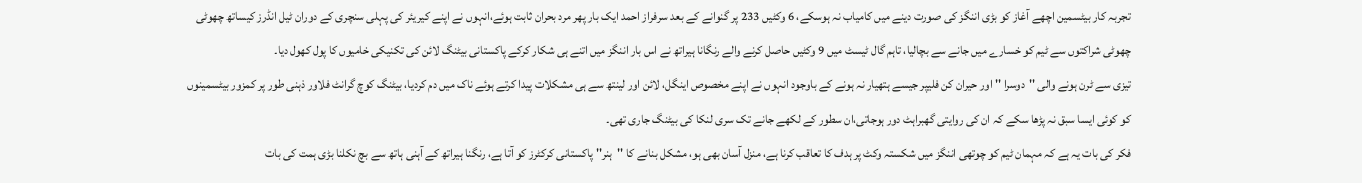تجربہ کار بیٹسمین اچھے آغاز کو بڑی اننگز کی صورت دینے میں کامیاب نہ ہوسکے، 6 وکٹیں 233 پر گنوانے کے بعد سرفراز احمد ایک بار پھر مرد بحران ثابت ہوئے،انہوں نے اپنے کیریئر کی پہلی سنچری کے دوران ٹیل انڈرز کیساتھ چھوٹی چھوٹی شراکتوں سے ٹیم کو خسارے میں جانے سے بچالیا، تاہم گال ٹیسٹ میں 9 وکٹیں حاصل کرنے والے رنگانا ہیراتھ نے اس بار اننگز میں اتنے ہی شکار کرکے پاکستانی بیٹنگ لائن کی تکنیکی خامیوں کا پول کھول دیا۔
تیزی سے ٹرن ہونے والی ''دوسرا '' اور حیران کن فلیپر جیسے ہتھیار نہ ہونے کے باوجود انہوں نے اپنے مخصوص اینگل، لائن اور لینتھ سے ہی مشکلات پیدا کرتے ہوئے ناک میں دم کردیا، بیٹنگ کوچ گرانٹ فلاور ذہنی طور پر کمزور بیٹسمینوں کو کوئی ایسا سبق نہ پڑھا سکے کہ ان کی روایتی گھبراہٹ دور ہوجاتی،ان سطور کے لکھے جانے تک سری لنکا کی بیٹنگ جاری تھی۔
فکر کی بات یہ ہے کہ مہمان ٹیم کو چوتھی اننگز میں شکستہ وکٹ پر ہدف کا تعاقب کرنا ہے، منزل آسان بھی ہو، مشکل بنانے کا ''ہنر'' پاکستانی کرکٹرز کو آتا ہے، رنگنا ہیراتھ کے آہنی ہاتھ سے بچ نکلنا بڑی ہمت کی بات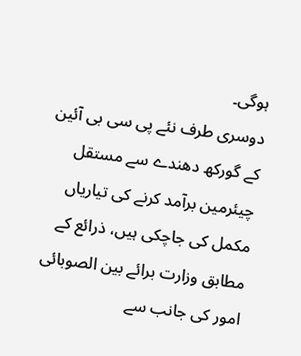ہوگی۔
دوسری طرف نئے پی سی بی آئین کے گورکھ دھندے سے مستقل چیئرمین برآمد کرنے کی تیاریاں مکمل کی جاچکی ہیں، ذرائع کے مطابق وزارت برائے بین الصوبائی امور کی جانب سے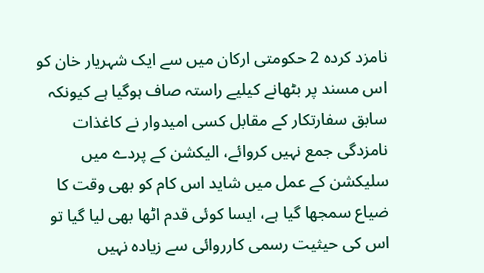نامزد کردہ 2 حکومتی ارکان میں سے ایک شہریار خان کو اس مسند پر بٹھانے کیلیے راستہ صاف ہوگیا ہے کیونکہ سابق سفارتکار کے مقابل کسی امیدوار نے کاغذات نامزدگی جمع نہیں کروائے، الیکشن کے پردے میں سلیکشن کے عمل میں شاید اس کام کو بھی وقت کا ضیاع سمجھا گیا ہے، ایسا کوئی قدم اٹھا بھی لیا گیا تو اس کی حیثیت رسمی کارروائی سے زیادہ نہیں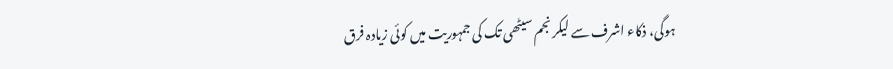ہوگی، ذکاء اشرف سے لیکر نجم سیٹھی تک کی جمہوریت میں کوئی زیادہ فرق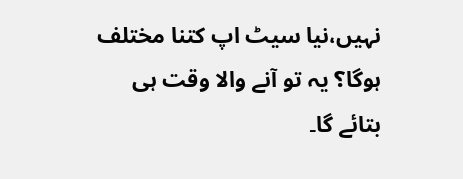نہیں،نیا سیٹ اپ کتنا مختلف ہوگا؟ یہ تو آنے والا وقت ہی بتائے گا۔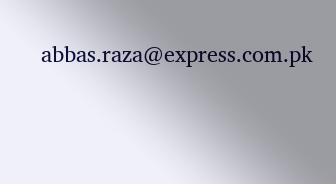abbas.raza@express.com.pk